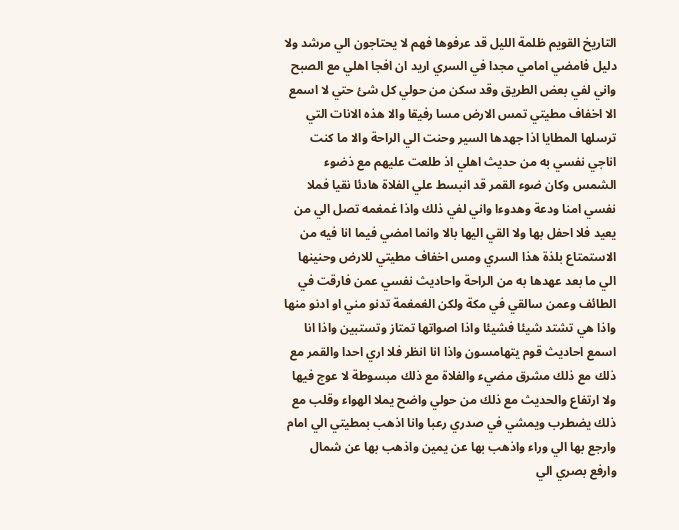التاريخ القويم ظلمة الليل قد عرفوها فهم لا يحتاجون الي مرشد ولا دليل فامضي امامي مجدا في السري اريد ان افجا اهلي مع الصبح واني لفي بعض الطريق وقد سكن من حولي كل شئ حتي لا اسمع الا اخفاف مطيتي تمس الارض مسا رفيقا والا هذه الانات التي ترسلها المطايا اذا جهدها السير وحنت الي الراحة والا ما كنت اناجي نفسي به من حديث اهلي اذ طلعت عليهم مع ذضوء الشمس وكان ضوء القمر قد انبسط علي الفلاة هادئا نقيا فملا نفسي امنا ودعة وهدوءا واني لفي ذلك واذا غمغمه تصل الي من يعيد فلا احفل بها ولا القي اليها بالا وانما امضي فيما انا فيه من الاستمتاع بلذة هذا السري ومس اخفاف مطيتي للارض وحنينها الي ما بعد عهدها به من الراحة واحاديث نفسي عمن فارقت في الطائف وعمن سالقي في مكة ولكن الغمغمة تدنو مني او ادنو منها واذا هي تشتد شيئا فشيئا واذا اصواتها تمتاز وتستبين واذا انا اسمع احاديث قوم يتهامسون واذا انا انظر فلا اري احدا والقمر مع ذلك مع ذلك مشرق مضيء والفلاة مع ذلك مبسوطة لا عوج فيها ولا ارتفاع والحديث مع ذلك من حولي واضح يملا الهواء وقلب مع ذلك يضطرب ويمشي في صدري رعبا وانا اذهب بمطيتي الي امام وارجع بها الي وراء واذهب بها عن يمين واذهب بها عن شمال وارفع بصري الي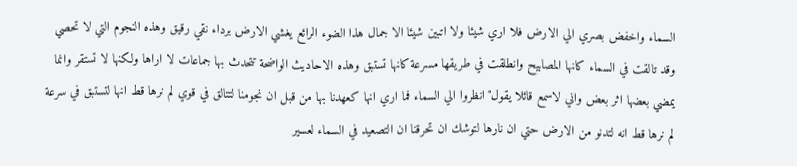السماء واخفض بصري الي الارض فلا اري شيئا ولا اتبين شيئا الا جمال هذا الضوء الرائع يغشي الارض برداء نقي رقيق وهذه النجوم التي لا تحصي وقد تالقت في السماء كانها المصابيح وانطلقت في طريقها مسرعة كانها تستبق وهذه الاحاديث الواضحة تتحدث بها جماعات لا اراها ولكنها لا تستقر وانما يمضي بعضها اثر بعض واني لاسمع قائلا يقول"انظروا الي السماء فما اري انها كعهدنا بها من قبل ان نجومنا لتتالق في قوي لم نرها قط انها لتستبق في سرعة لم نرها قط انه لتدنو من الارض حتي ان نارها لتوشك ان تحرقنا ان التصعيد في السماء لعسير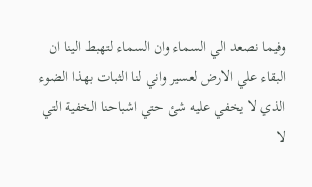وفيما نصعد الي السماء وان السماء لتهبط الينا ان البقاء علي الارض لعسير واني لنا الثبات بهذا الضوء الذي لا يخفي عليه شئ حتي اشباحنا الخفية التي لا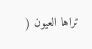تراها العيون (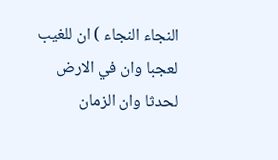النجاء النجاء ) ان للغيب لعجبا وان في الارض لحدثا وان الزمان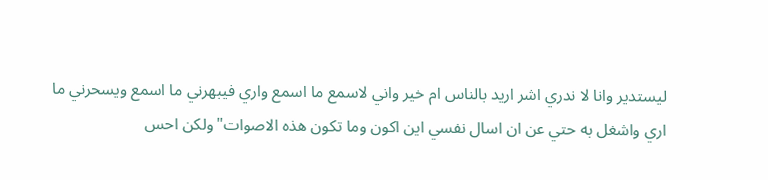ليستدير وانا لا ندري اشر اريد بالناس ام خير واني لاسمع ما اسمع واري فيبهرني ما اسمع ويسحرني ما اري واشغل به حتي عن ان اسال نفسي اين اكون وما تكون هذه الاصوات"ولكن احس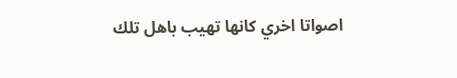اصواتا اخري كانها تهيب باهل تلك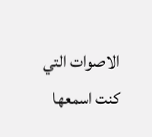الاصوات التي كنت اسمعها